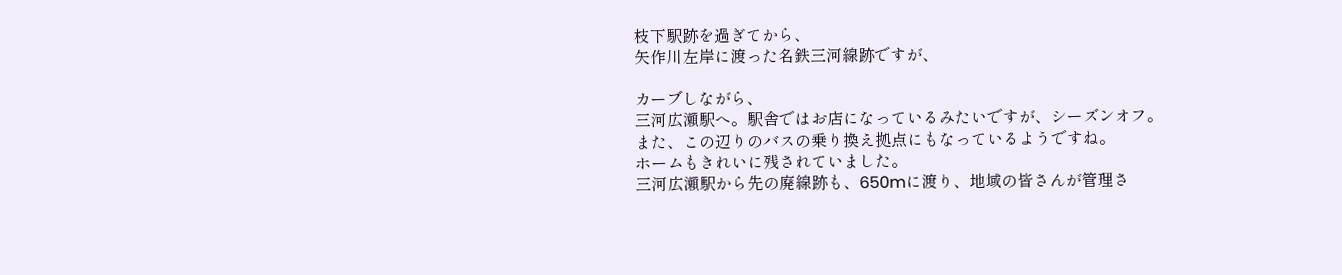枝下駅跡を過ぎてから、
矢作川左岸に渡った名鉄三河線跡ですが、

カーブしながら、
三河広瀬駅へ。駅舎ではお店になっているみたいですが、シーズンオフ。
また、この辺りのバスの乗り換え拠点にもなっているようですね。
ホームもきれいに残されていました。
三河広瀬駅から先の廃線跡も、650mに渡り、地域の皆さんが管理さ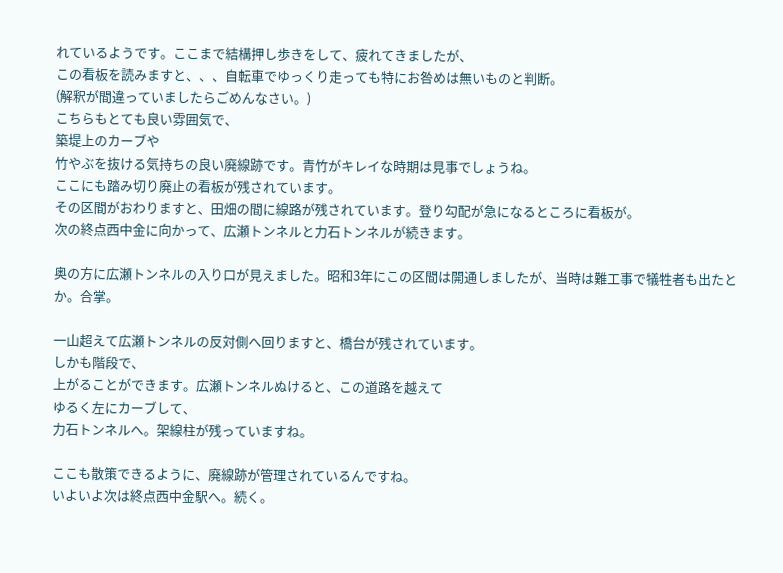れているようです。ここまで結構押し歩きをして、疲れてきましたが、
この看板を読みますと、、、自転車でゆっくり走っても特にお咎めは無いものと判断。
(解釈が間違っていましたらごめんなさい。)
こちらもとても良い雰囲気で、
築堤上のカーブや
竹やぶを抜ける気持ちの良い廃線跡です。青竹がキレイな時期は見事でしょうね。
ここにも踏み切り廃止の看板が残されています。
その区間がおわりますと、田畑の間に線路が残されています。登り勾配が急になるところに看板が。
次の終点西中金に向かって、広瀬トンネルと力石トンネルが続きます。

奥の方に広瀬トンネルの入り口が見えました。昭和3年にこの区間は開通しましたが、当時は難工事で犠牲者も出たとか。合掌。

一山超えて広瀬トンネルの反対側へ回りますと、橋台が残されています。
しかも階段で、
上がることができます。広瀬トンネルぬけると、この道路を越えて
ゆるく左にカーブして、
力石トンネルへ。架線柱が残っていますね。

ここも散策できるように、廃線跡が管理されているんですね。
いよいよ次は終点西中金駅へ。続く。